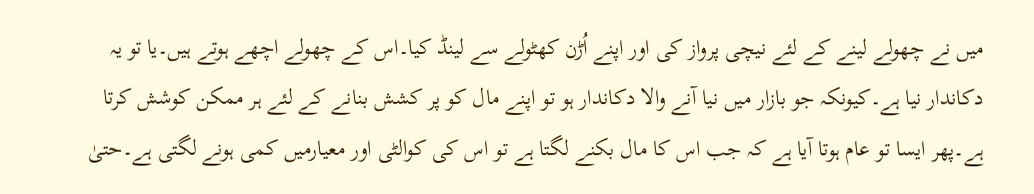میں نے چھولے لینے کے لئے نیچی پرواز کی اور اپنے اُڑن کھٹولے سے لینڈ کیا۔اس کے چھولے اچھے ہوتے ہیں۔یا تو یہ دکاندار نیا ہے۔کیونکہ جو بازار میں نیا آنے والا دکاندار ہو تو اپنے مال کو پر کشش بنانے کے لئے ہر ممکن کوشش کرتا ہے۔پھر ایسا تو عام ہوتا آیا ہے کہ جب اس کا مال بکنے لگتا ہے تو اس کی کوالٹی اور معیارمیں کمی ہونے لگتی ہے۔حتیٰ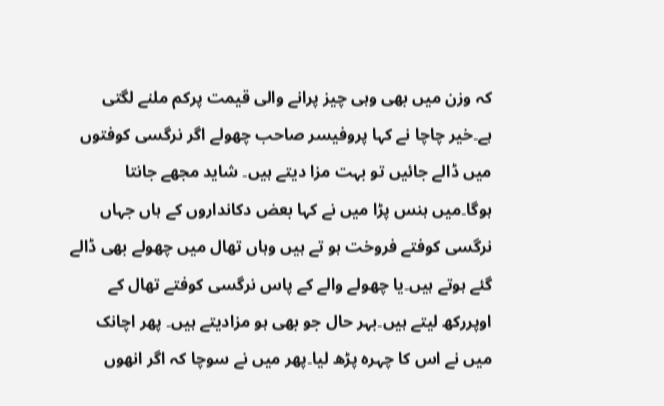کہ وزن میں بھی وہی چیز پرانے والی قیمت پرکم ملنے لگتی ہے۔خیر چاچا نے کہا پروفیسر صاحب چھولے اگر نرگسی کوفتوں میں ڈالے جائیں تو بہت مزا دیتے ہیں۔ شاید مجھے جانتا ہوگا۔میں ہنس پڑا میں نے کہا بعض دکانداروں کے ہاں جہاں نرگسی کوفتے فروخت ہو تے ہیں وہاں تھال میں چھولے بھی ڈالے گئے ہوتے ہیں۔یا چھولے والے کے پاس نرگسی کوفتے تھال کے اوپررکھ لیتے ہیں۔بہر حال جو بھی ہو مزادیتے ہیں۔ پھر اچانک میں نے اس کا چہرہ پڑھ لیا۔پھر میں نے سوچا کہ اگر انھوں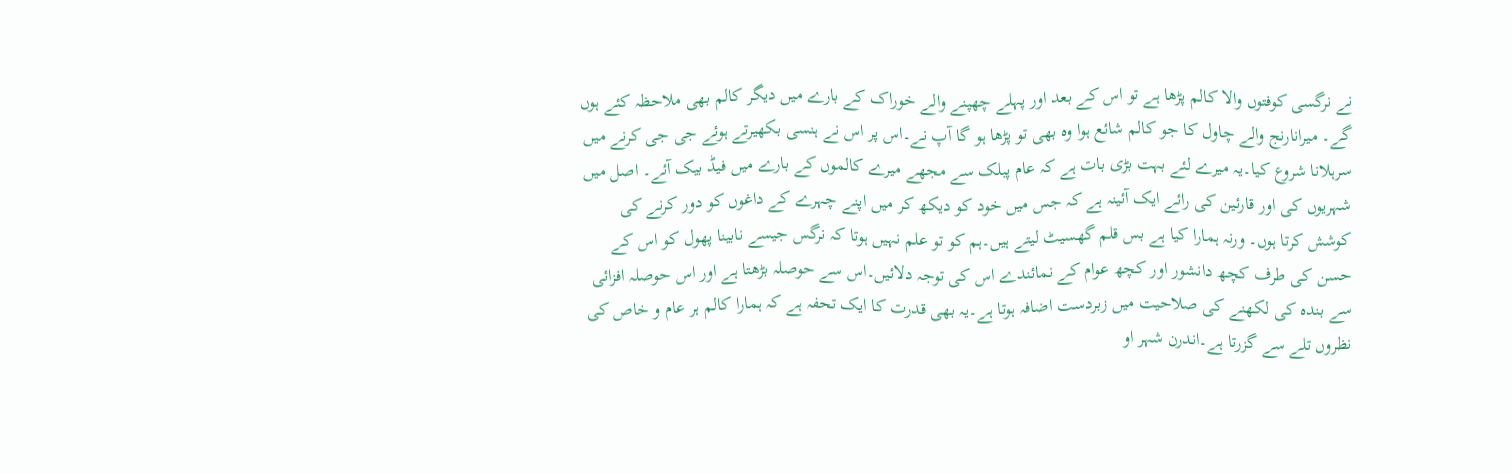نے نرگسی کوفتوں والا کالم پڑھا ہے تو اس کے بعد اور پہلے چھپنے والے خوراک کے بارے میں دیگر کالم بھی ملاحظہ کئے ہوں گے۔ میرانارنج والے چاول کا جو کالم شائع ہوا وہ بھی تو پڑھا ہو گا آپ نے۔اس پر اس نے ہنسی بکھیرتے ہوئے جی جی کرنے میں سرہلانا شروع کیا۔یہ میرے لئے بہت بڑی بات ہے کہ عام پبلک سے مجھے میرے کالموں کے بارے میں فیڈ بیک آئے۔ اصل میں شہریوں کی اور قارئین کی رائے ایک آئینہ ہے کہ جس میں خود کو دیکھ کر میں اپنے چہرے کے داغوں کو دور کرنے کی کوشش کرتا ہوں۔ ورنہ ہمارا کیا ہے بس قلم گھسیٹ لیتے ہیں۔ہم کو تو علم نہیں ہوتا کہ نرگس جیسے نابینا پھول کو اس کے حسن کی طرف کچھ دانشور اور کچھ عوام کے نمائندے اس کی توجہ دلائیں۔اس سے حوصلہ بڑھتا ہے اور اس حوصلہ افزائی سے بندہ کی لکھنے کی صلاحیت میں زبردست اضافہ ہوتا ہے۔یہ بھی قدرت کا ایک تحفہ ہے کہ ہمارا کالم ہر عام و خاص کی نظروں تلے سے گزرتا ہے۔اندرن شہر او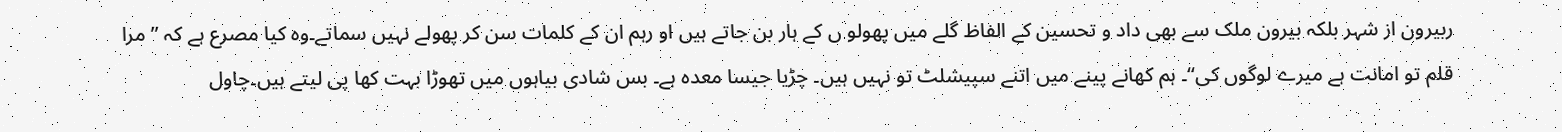ربیرون از شہر بلکہ بیرون ملک سے بھی داد و تحسین کے الفاظ گلے میں پھولو ں کے ہار بن جاتے ہیں او رہم ان کے کلمات سن کر پھولے نہیں سماتے۔وہ کیا مصرع ہے کہ ”مرا قلم تو امانت ہے میرے لوگوں کی“۔ ہم کھانے پینے میں اتنے سپیشلٹ تو نہیں ہیں۔ چڑیا جیسا معدہ ہے۔ بس شادی بیاہوں میں تھوڑا بہت کھا پی لیتے ہیں۔چاول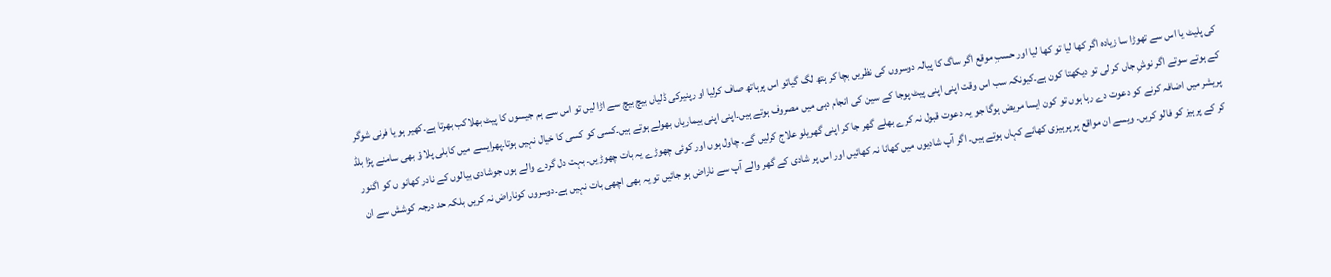کی پلیٹ یا اس سے تھوڑا سا زیادہ اگر کھا لیا تو کھا لیا اور حسبِ موقع اگر ساگ کا پیالہ دوسروں کی نظریں بچا کر ہتھ لگ گیاتو اس پرہاتھ صاف کرلیا او رپنیرکی ڈلیاں بیچ بیچ سے اڑا لیں تو اس سے ہم جیسوں کا پیٹ بھلاکب بھرتا ہے۔کھیر ہو یا فرنی شوگر کے ہوتے سوتے اگر نوشِ جاں کر لی تو دیکھتا کون ہے۔کیونکہ سب اس وقت اپنی اپنی پیٹ پوجا کے سین کی انجام دہی میں مصروف ہوتے ہیں۔اپنی اپنی بیماریاں بھولے ہوتے ہیں۔کسی کو کسی کا خیال نہیں ہوتا۔پھرایسے میں کابلی پلا ؤ بھی سامنے پڑا بلڈ پریشر میں اضافہ کرنے کو دعوت دے رہا ہوں تو کون ایسا مریض ہوگا جو یہ دعوت قبول نہ کرے بھلے گھر جا کر اپنی گھریلو علاج کرلیں گے۔ چاول ہوں اور کوئی چھوڑے یہ بات چھوڑیں۔ بہت دل گردے والے ہوں جوشادی بیالوں کے نادر کھانو ں کو اگنور کر کے پرہیز کو فالو کریں۔ ویسے ان مواقع پر پرہیزی کھانے کہاں ہوتے ہیں۔ اگر آپ شادیوں میں کھانا نہ کھائیں اور اس پر شادی کے گھر والے آپ سے ناراض ہو جائیں تو یہ بھی اچھی بات نہیں ہے۔دوسروں کوناراض نہ کریں بلکہ حد درجہ کوشش سے ان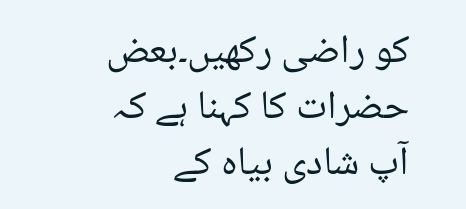کو راضی رکھیں۔بعض حضرات کا کہنا ہے کہ آپ شادی بیاہ کے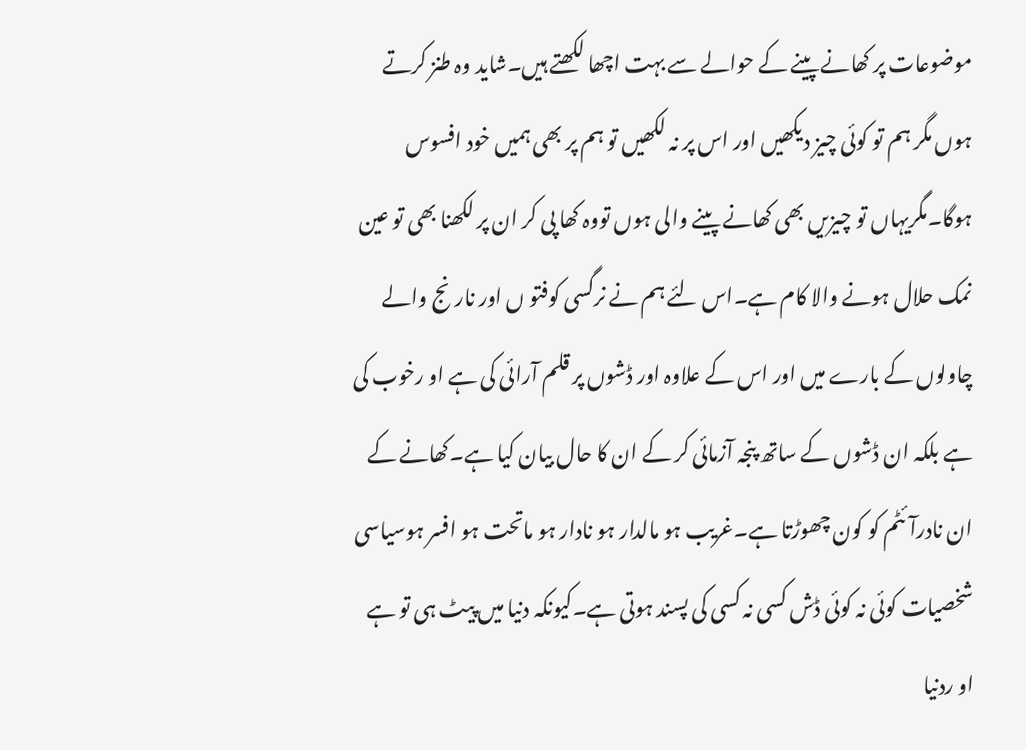موضوعات پر کھانے پینے کے حوالے سے بہت اچھا لکھتے ہیں۔شاید وہ طنز کرتے ہوں مگر ہم تو کوئی چیز دیکھیں اور اس پر نہ لکھیں تو ہم پر بھی ہمیں خود افسوس ہوگا۔مگریہاں تو چیزیں بھی کھانے پینے والی ہوں تووہ کھا پی کر ان پر لکھنا بھی تو عین نمک حلال ہونے والا کام ہے۔اس لئے ہم نے نرگسی کوفتو ں اور نارنج والے چاولوں کے بارے میں اور اس کے علاوہ اور ڈشوں پر قلم آرائی کی ہے او رخوب کی ہے بلکہ ان ڈشوں کے ساتھ پنجہ آزمائی کر کے ان کا حال بیان کیا ہے۔کھانے کے ان نادرآئٹم کو کون چھوڑتا ہے۔غریب ہو مالدار ہو نادار ہو ماتحت ہو افسر ہوسیاسی شخصیات کوئی نہ کوئی ڈش کسی نہ کسی کی پسند ہوتی ہے۔کیونکہ دنیا میں پیٹ ہی تو ہے او ردنیا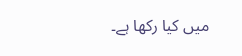میں کیا رکھا ہے۔